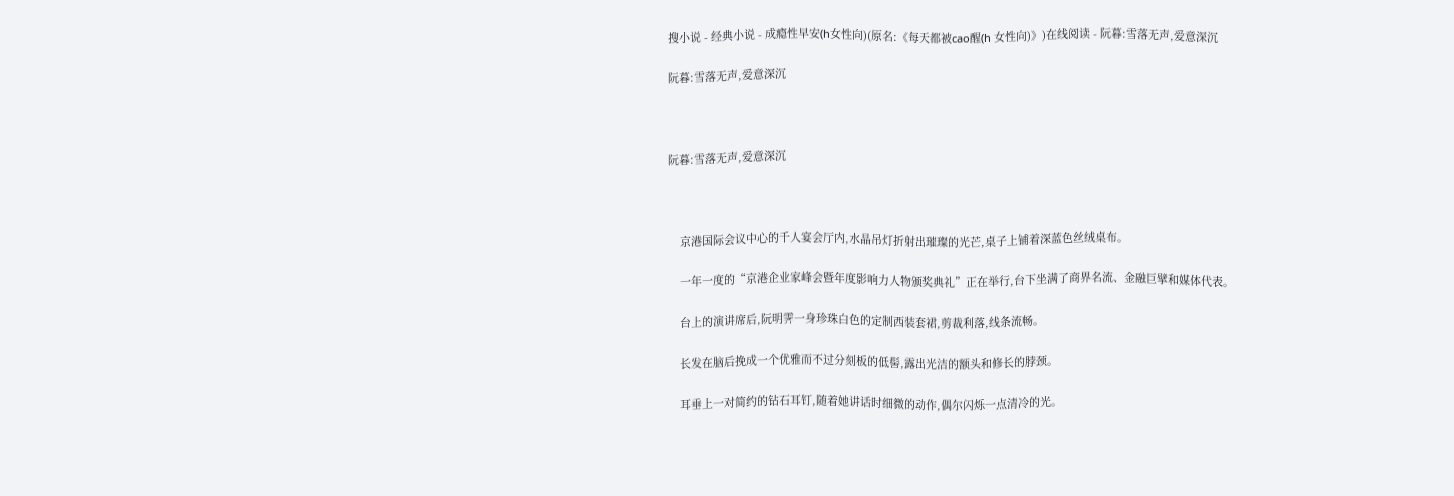搜小说 - 经典小说 - 成瘾性早安(h女性向)(原名:《每天都被cao醒(h 女性向)》)在线阅读 - 阮暮:雪落无声,爱意深沉

阮暮:雪落无声,爱意深沉



阮暮:雪落无声,爱意深沉



    京港国际会议中心的千人宴会厅内,水晶吊灯折射出璀璨的光芒,桌子上铺着深蓝色丝绒桌布。

    一年一度的“京港企业家峰会暨年度影响力人物颁奖典礼”正在举行,台下坐满了商界名流、金融巨擘和媒体代表。

    台上的演讲席后,阮明霁一身珍珠白色的定制西装套裙,剪裁利落,线条流畅。

    长发在脑后挽成一个优雅而不过分刻板的低髻,露出光洁的额头和修长的脖颈。

    耳垂上一对简约的钻石耳钉,随着她讲话时细微的动作,偶尔闪烁一点清冷的光。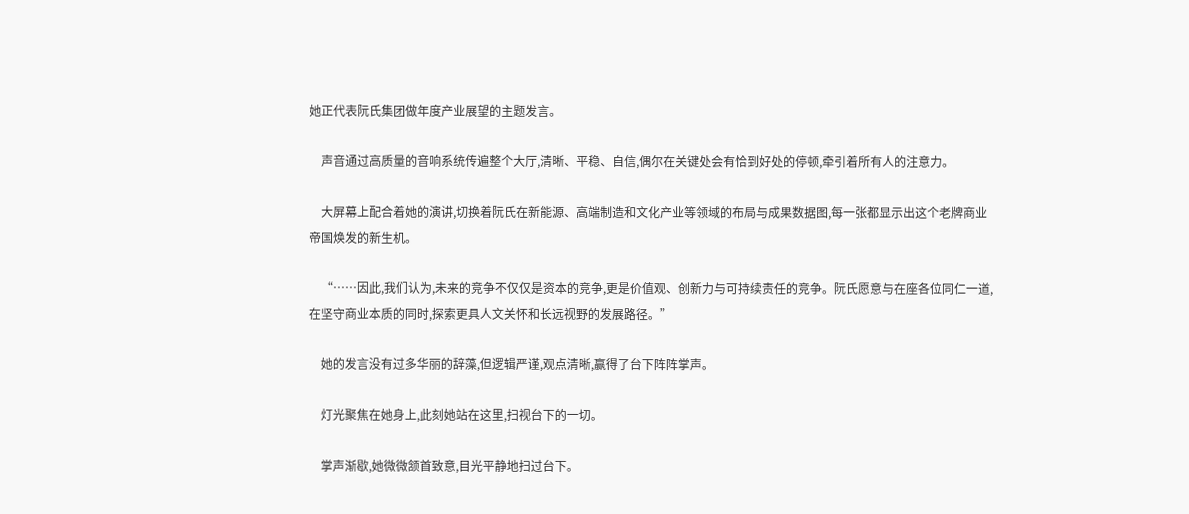她正代表阮氏集团做年度产业展望的主题发言。

    声音通过高质量的音响系统传遍整个大厅,清晰、平稳、自信,偶尔在关键处会有恰到好处的停顿,牵引着所有人的注意力。

    大屏幕上配合着她的演讲,切换着阮氏在新能源、高端制造和文化产业等领域的布局与成果数据图,每一张都显示出这个老牌商业帝国焕发的新生机。

    “……因此,我们认为,未来的竞争不仅仅是资本的竞争,更是价值观、创新力与可持续责任的竞争。阮氏愿意与在座各位同仁一道,在坚守商业本质的同时,探索更具人文关怀和长远视野的发展路径。”

    她的发言没有过多华丽的辞藻,但逻辑严谨,观点清晰,赢得了台下阵阵掌声。

    灯光聚焦在她身上,此刻她站在这里,扫视台下的一切。

    掌声渐歇,她微微颔首致意,目光平静地扫过台下。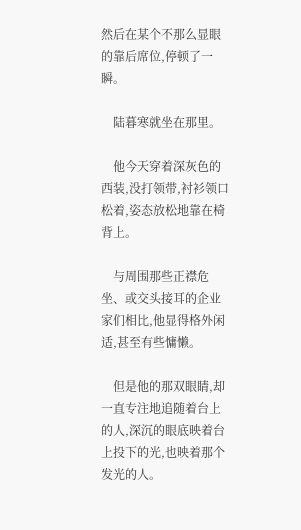然后在某个不那么显眼的靠后席位,停顿了一瞬。

    陆暮寒就坐在那里。

    他今天穿着深灰色的西装,没打领带,衬衫领口松着,姿态放松地靠在椅背上。

    与周围那些正襟危坐、或交头接耳的企业家们相比,他显得格外闲适,甚至有些慵懒。

    但是他的那双眼睛,却一直专注地追随着台上的人,深沉的眼底映着台上投下的光,也映着那个发光的人。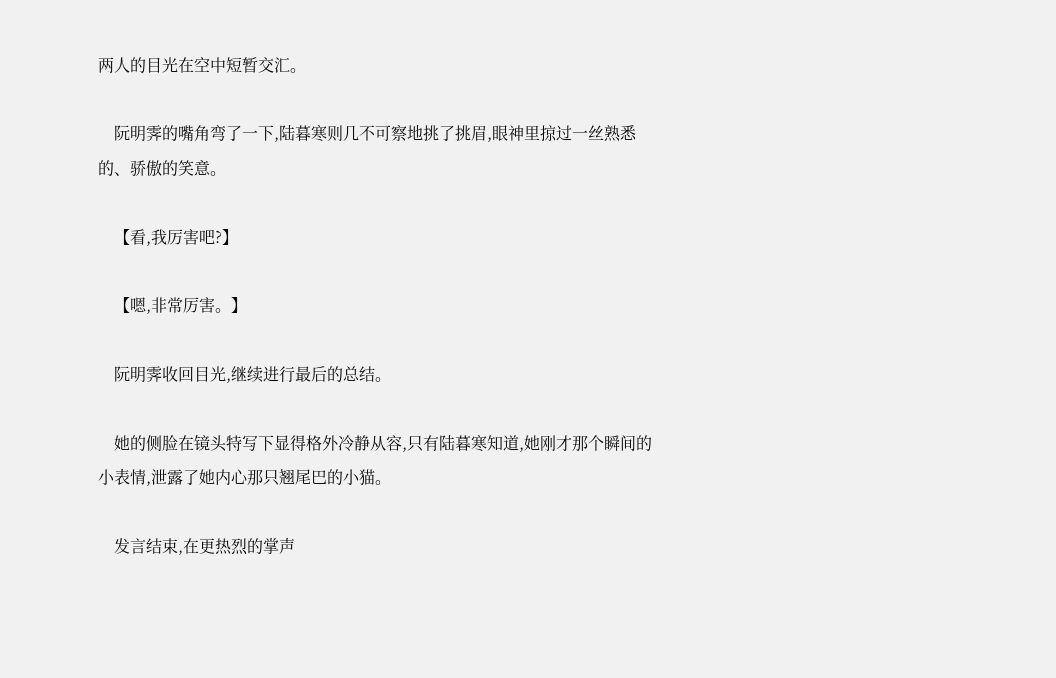两人的目光在空中短暂交汇。

    阮明霁的嘴角弯了一下,陆暮寒则几不可察地挑了挑眉,眼神里掠过一丝熟悉的、骄傲的笑意。

    【看,我厉害吧?】

    【嗯,非常厉害。】

    阮明霁收回目光,继续进行最后的总结。

    她的侧脸在镜头特写下显得格外冷静从容,只有陆暮寒知道,她刚才那个瞬间的小表情,泄露了她内心那只翘尾巴的小猫。

    发言结束,在更热烈的掌声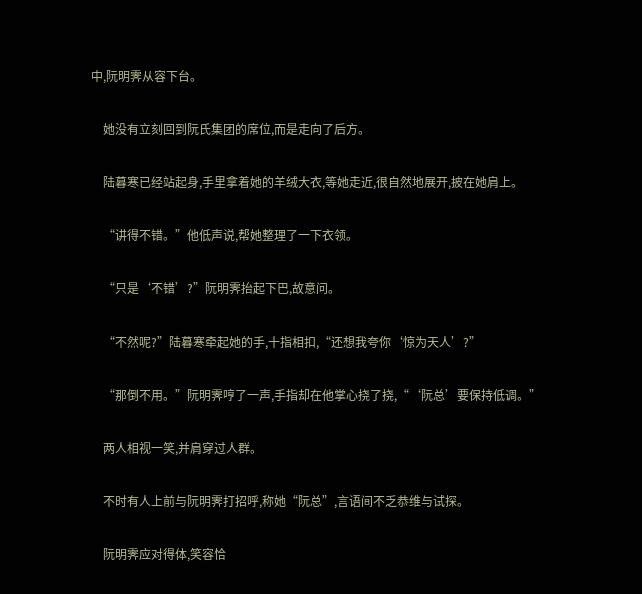中,阮明霁从容下台。

    她没有立刻回到阮氏集团的席位,而是走向了后方。

    陆暮寒已经站起身,手里拿着她的羊绒大衣,等她走近,很自然地展开,披在她肩上。

    “讲得不错。”他低声说,帮她整理了一下衣领。

    “只是‘不错’?”阮明霁抬起下巴,故意问。

    “不然呢?”陆暮寒牵起她的手,十指相扣,“还想我夸你‘惊为天人’?”

    “那倒不用。”阮明霁哼了一声,手指却在他掌心挠了挠,“‘阮总’要保持低调。”

    两人相视一笑,并肩穿过人群。

    不时有人上前与阮明霁打招呼,称她“阮总”,言语间不乏恭维与试探。

    阮明霁应对得体,笑容恰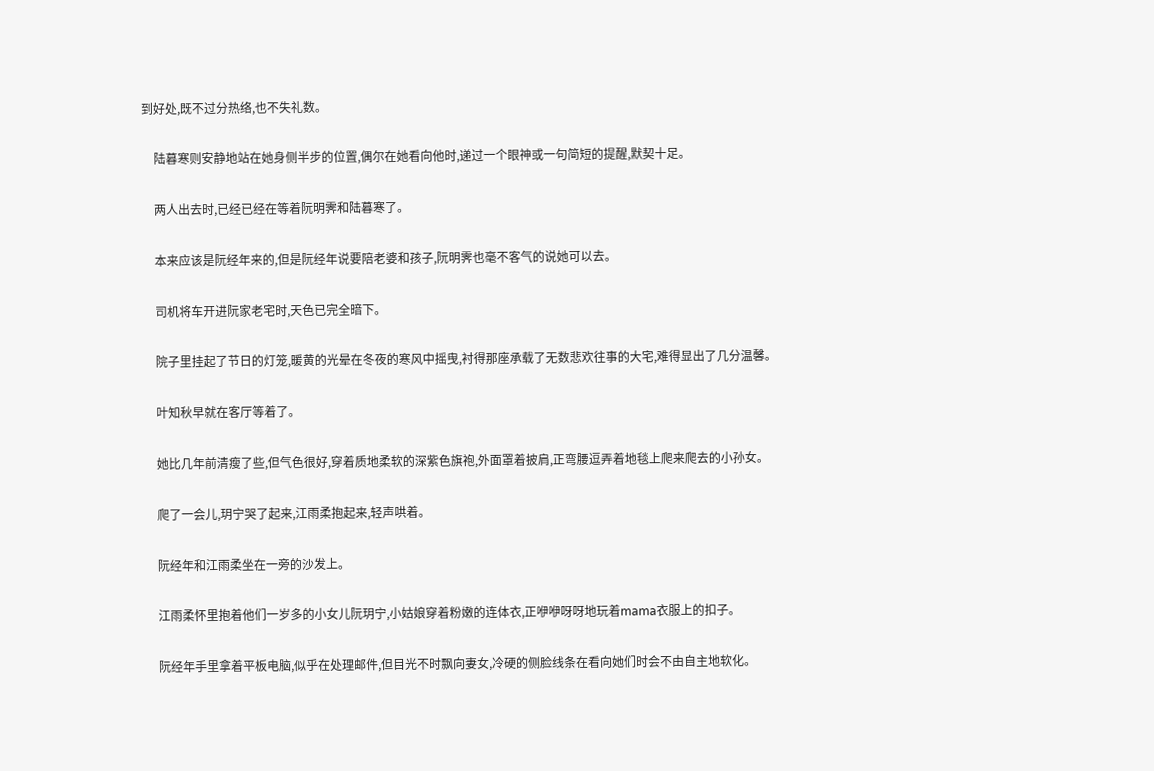到好处,既不过分热络,也不失礼数。

    陆暮寒则安静地站在她身侧半步的位置,偶尔在她看向他时,递过一个眼神或一句简短的提醒,默契十足。

    两人出去时,已经已经在等着阮明霁和陆暮寒了。

    本来应该是阮经年来的,但是阮经年说要陪老婆和孩子,阮明霁也毫不客气的说她可以去。

    司机将车开进阮家老宅时,天色已完全暗下。

    院子里挂起了节日的灯笼,暖黄的光晕在冬夜的寒风中摇曳,衬得那座承载了无数悲欢往事的大宅,难得显出了几分温馨。

    叶知秋早就在客厅等着了。

    她比几年前清瘦了些,但气色很好,穿着质地柔软的深紫色旗袍,外面罩着披肩,正弯腰逗弄着地毯上爬来爬去的小孙女。

    爬了一会儿,玥宁哭了起来,江雨柔抱起来,轻声哄着。

    阮经年和江雨柔坐在一旁的沙发上。

    江雨柔怀里抱着他们一岁多的小女儿阮玥宁,小姑娘穿着粉嫩的连体衣,正咿咿呀呀地玩着mama衣服上的扣子。

    阮经年手里拿着平板电脑,似乎在处理邮件,但目光不时飘向妻女,冷硬的侧脸线条在看向她们时会不由自主地软化。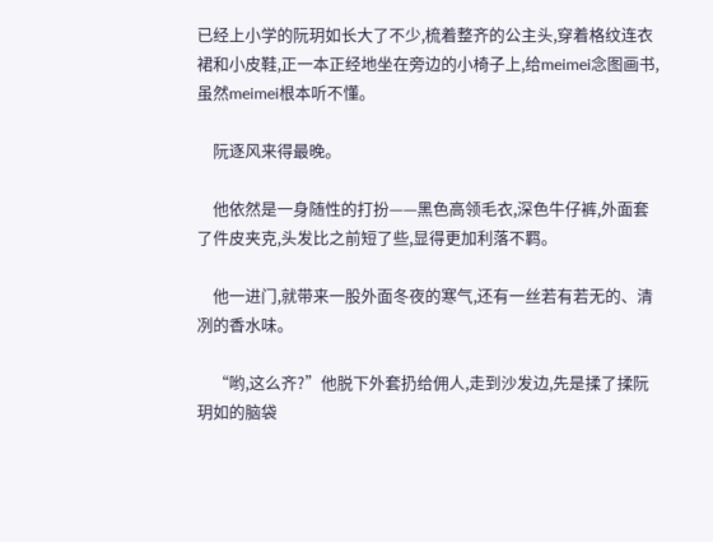已经上小学的阮玥如长大了不少,梳着整齐的公主头,穿着格纹连衣裙和小皮鞋,正一本正经地坐在旁边的小椅子上,给meimei念图画书,虽然meimei根本听不懂。

    阮逐风来得最晚。

    他依然是一身随性的打扮——黑色高领毛衣,深色牛仔裤,外面套了件皮夹克,头发比之前短了些,显得更加利落不羁。

    他一进门,就带来一股外面冬夜的寒气,还有一丝若有若无的、清冽的香水味。

    “哟,这么齐?”他脱下外套扔给佣人,走到沙发边,先是揉了揉阮玥如的脑袋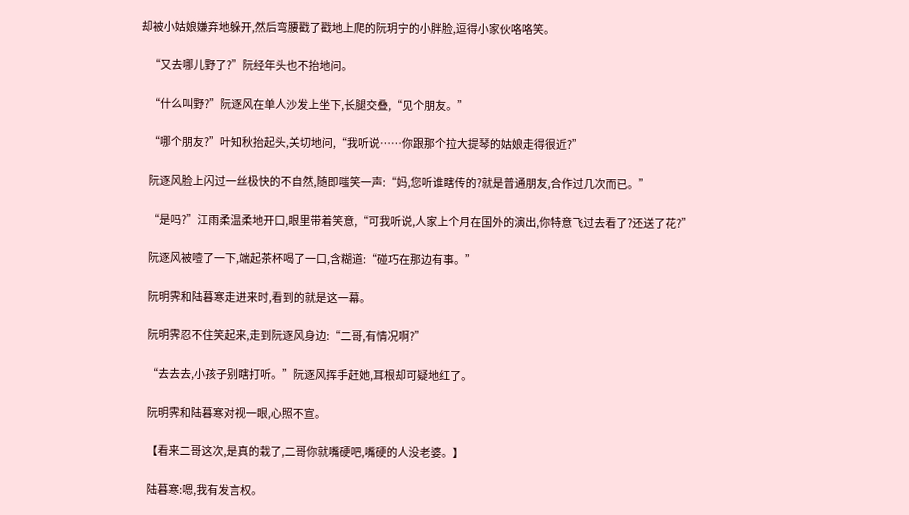却被小姑娘嫌弃地躲开,然后弯腰戳了戳地上爬的阮玥宁的小胖脸,逗得小家伙咯咯笑。

    “又去哪儿野了?”阮经年头也不抬地问。

    “什么叫野?”阮逐风在单人沙发上坐下,长腿交叠,“见个朋友。”

    “哪个朋友?”叶知秋抬起头,关切地问,“我听说……你跟那个拉大提琴的姑娘走得很近?”

    阮逐风脸上闪过一丝极快的不自然,随即嗤笑一声:“妈,您听谁瞎传的?就是普通朋友,合作过几次而已。”

    “是吗?”江雨柔温柔地开口,眼里带着笑意,“可我听说,人家上个月在国外的演出,你特意飞过去看了?还送了花?”

    阮逐风被噎了一下,端起茶杯喝了一口,含糊道:“碰巧在那边有事。”

    阮明霁和陆暮寒走进来时,看到的就是这一幕。

    阮明霁忍不住笑起来,走到阮逐风身边:“二哥,有情况啊?”

    “去去去,小孩子别瞎打听。”阮逐风挥手赶她,耳根却可疑地红了。

    阮明霁和陆暮寒对视一眼,心照不宣。

    【看来二哥这次,是真的栽了,二哥你就嘴硬吧,嘴硬的人没老婆。】

    陆暮寒:嗯,我有发言权。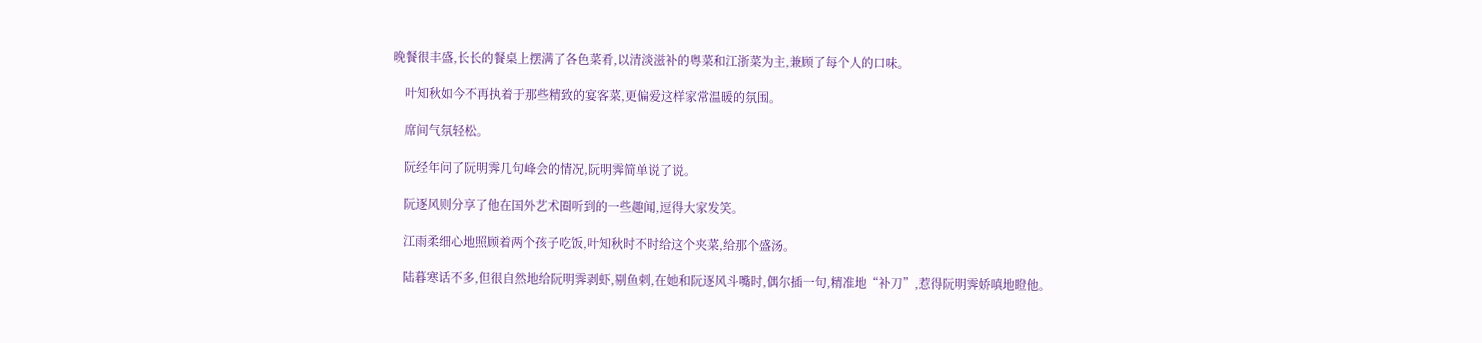晚餐很丰盛,长长的餐桌上摆满了各色菜肴,以清淡滋补的粤菜和江浙菜为主,兼顾了每个人的口味。

    叶知秋如今不再执着于那些精致的宴客菜,更偏爱这样家常温暖的氛围。

    席间气氛轻松。

    阮经年问了阮明霁几句峰会的情况,阮明霁简单说了说。

    阮逐风则分享了他在国外艺术圈听到的一些趣闻,逗得大家发笑。

    江雨柔细心地照顾着两个孩子吃饭,叶知秋时不时给这个夹菜,给那个盛汤。

    陆暮寒话不多,但很自然地给阮明霁剥虾,剔鱼刺,在她和阮逐风斗嘴时,偶尔插一句,精准地“补刀”,惹得阮明霁娇嗔地瞪他。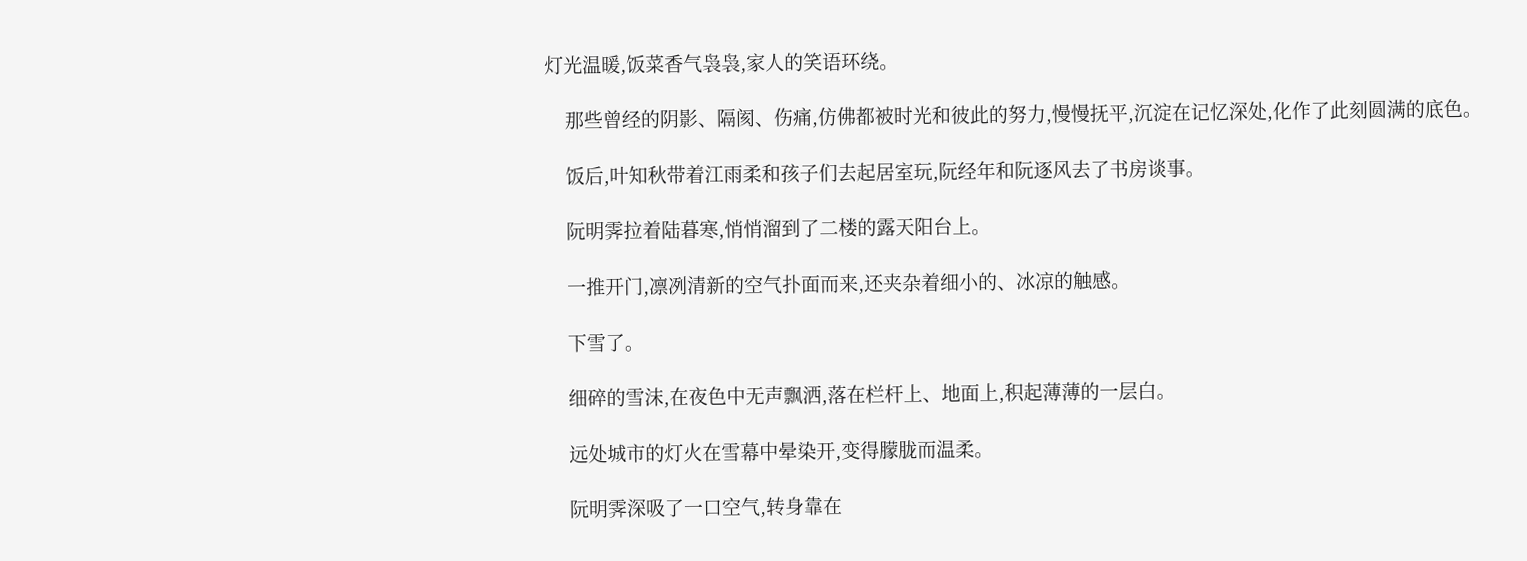灯光温暖,饭菜香气袅袅,家人的笑语环绕。

    那些曾经的阴影、隔阂、伤痛,仿佛都被时光和彼此的努力,慢慢抚平,沉淀在记忆深处,化作了此刻圆满的底色。

    饭后,叶知秋带着江雨柔和孩子们去起居室玩,阮经年和阮逐风去了书房谈事。

    阮明霁拉着陆暮寒,悄悄溜到了二楼的露天阳台上。

    一推开门,凛冽清新的空气扑面而来,还夹杂着细小的、冰凉的触感。

    下雪了。

    细碎的雪沫,在夜色中无声飘洒,落在栏杆上、地面上,积起薄薄的一层白。

    远处城市的灯火在雪幕中晕染开,变得朦胧而温柔。

    阮明霁深吸了一口空气,转身靠在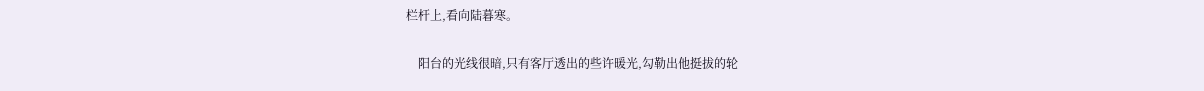栏杆上,看向陆暮寒。

    阳台的光线很暗,只有客厅透出的些许暖光,勾勒出他挺拔的轮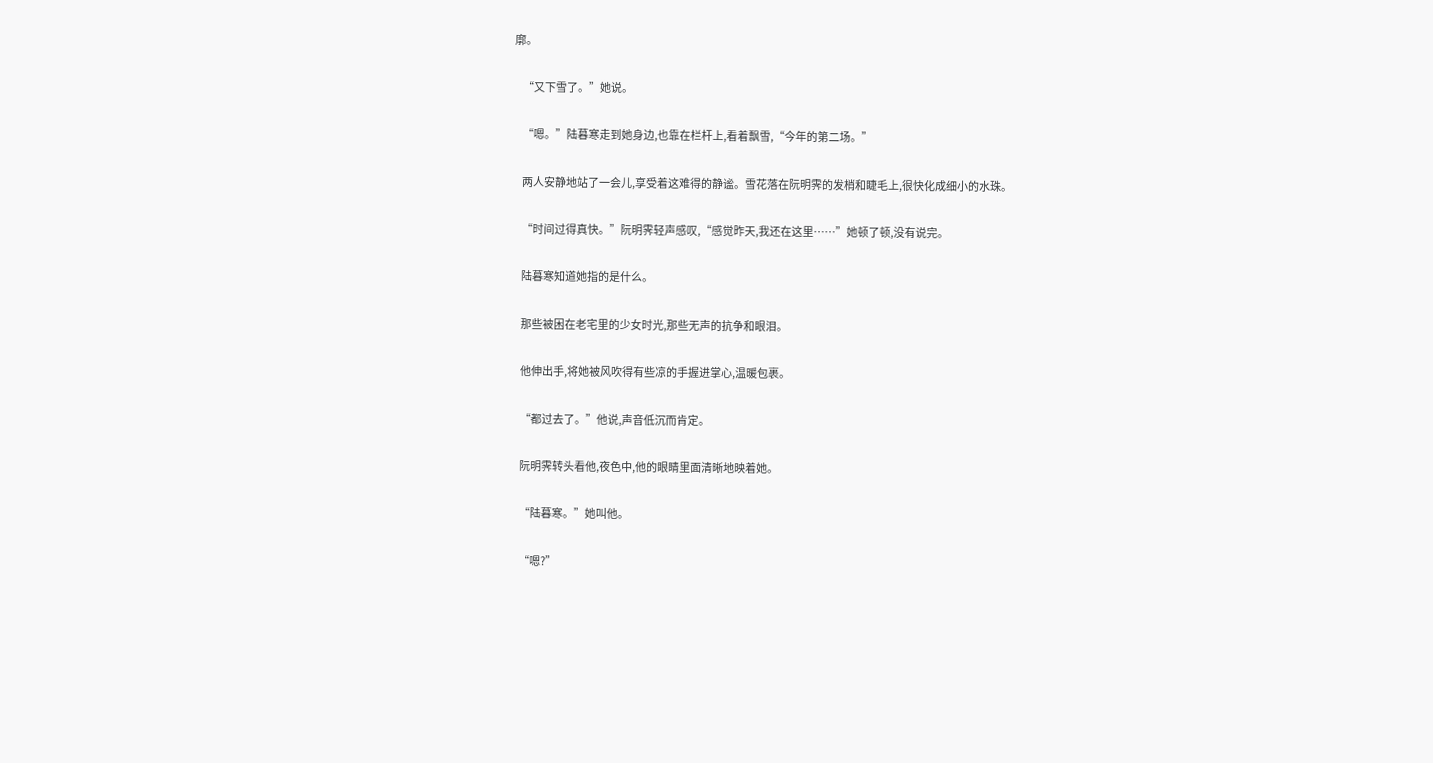廓。

    “又下雪了。”她说。

    “嗯。”陆暮寒走到她身边,也靠在栏杆上,看着飘雪,“今年的第二场。”

    两人安静地站了一会儿,享受着这难得的静谧。雪花落在阮明霁的发梢和睫毛上,很快化成细小的水珠。

    “时间过得真快。”阮明霁轻声感叹,“感觉昨天,我还在这里……”她顿了顿,没有说完。

    陆暮寒知道她指的是什么。

    那些被困在老宅里的少女时光,那些无声的抗争和眼泪。

    他伸出手,将她被风吹得有些凉的手握进掌心,温暖包裹。

    “都过去了。”他说,声音低沉而肯定。

    阮明霁转头看他,夜色中,他的眼睛里面清晰地映着她。

    “陆暮寒。”她叫他。

    “嗯?”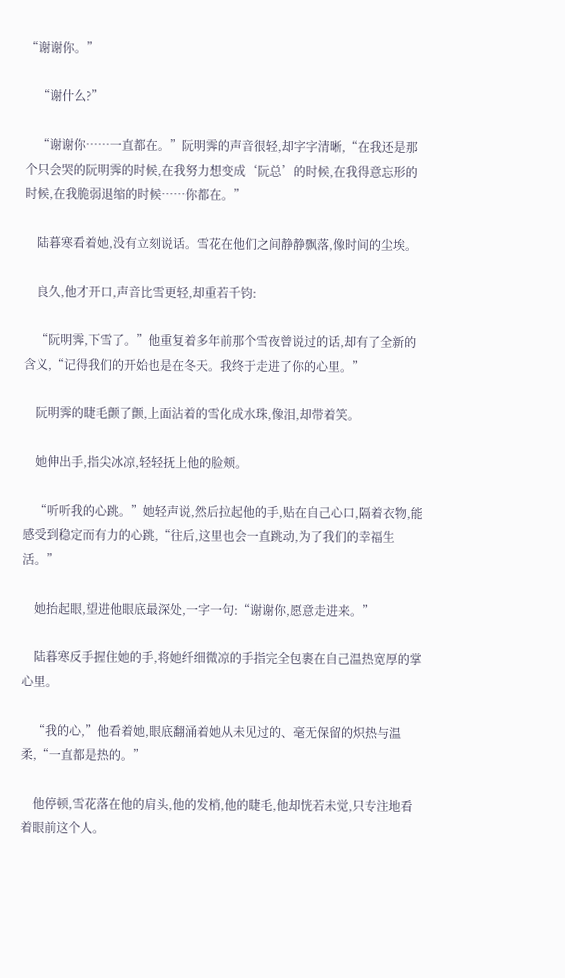“谢谢你。”

    “谢什么?”

    “谢谢你……一直都在。”阮明霁的声音很轻,却字字清晰,“在我还是那个只会哭的阮明霁的时候,在我努力想变成‘阮总’的时候,在我得意忘形的时候,在我脆弱退缩的时候……你都在。”

    陆暮寒看着她,没有立刻说话。雪花在他们之间静静飘落,像时间的尘埃。

    良久,他才开口,声音比雪更轻,却重若千钧:

    “阮明霁,下雪了。”他重复着多年前那个雪夜曾说过的话,却有了全新的含义,“记得我们的开始也是在冬天。我终于走进了你的心里。”

    阮明霁的睫毛颤了颤,上面沾着的雪化成水珠,像泪,却带着笑。

    她伸出手,指尖冰凉,轻轻抚上他的脸颊。

    “听听我的心跳。”她轻声说,然后拉起他的手,贴在自己心口,隔着衣物,能感受到稳定而有力的心跳,“往后,这里也会一直跳动,为了我们的幸福生活。”

    她抬起眼,望进他眼底最深处,一字一句:“谢谢你,愿意走进来。”

    陆暮寒反手握住她的手,将她纤细微凉的手指完全包裹在自己温热宽厚的掌心里。

    “我的心,”他看着她,眼底翻涌着她从未见过的、毫无保留的炽热与温柔,“一直都是热的。”

    他停顿,雪花落在他的肩头,他的发梢,他的睫毛,他却恍若未觉,只专注地看着眼前这个人。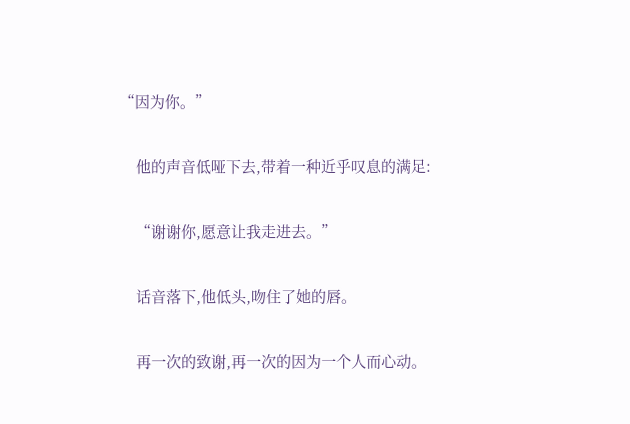“因为你。”

    他的声音低哑下去,带着一种近乎叹息的满足:

    “谢谢你,愿意让我走进去。”

    话音落下,他低头,吻住了她的唇。

    再一次的致谢,再一次的因为一个人而心动。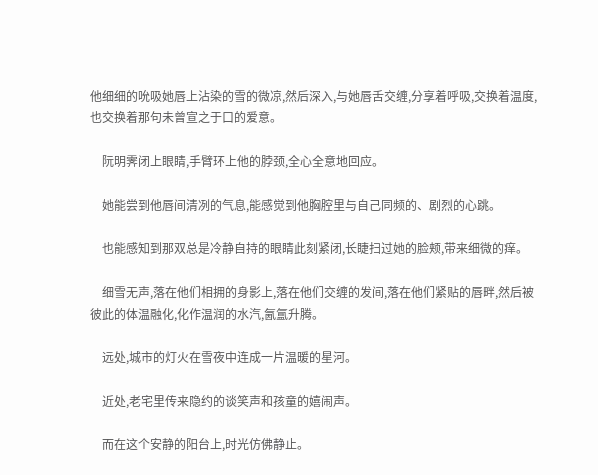他细细的吮吸她唇上沾染的雪的微凉,然后深入,与她唇舌交缠,分享着呼吸,交换着温度,也交换着那句未曾宣之于口的爱意。

    阮明霁闭上眼睛,手臂环上他的脖颈,全心全意地回应。

    她能尝到他唇间清冽的气息,能感觉到他胸腔里与自己同频的、剧烈的心跳。

    也能感知到那双总是冷静自持的眼睛此刻紧闭,长睫扫过她的脸颊,带来细微的痒。

    细雪无声,落在他们相拥的身影上,落在他们交缠的发间,落在他们紧贴的唇畔,然后被彼此的体温融化,化作温润的水汽,氤氲升腾。

    远处,城市的灯火在雪夜中连成一片温暖的星河。

    近处,老宅里传来隐约的谈笑声和孩童的嬉闹声。

    而在这个安静的阳台上,时光仿佛静止。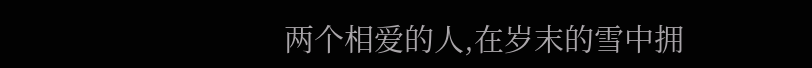两个相爱的人,在岁末的雪中拥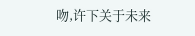吻,许下关于未来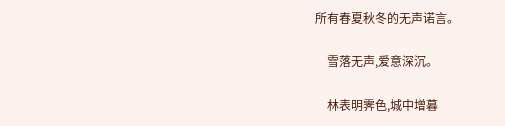所有春夏秋冬的无声诺言。

    雪落无声,爱意深沉。

    林表明霁色,城中增暮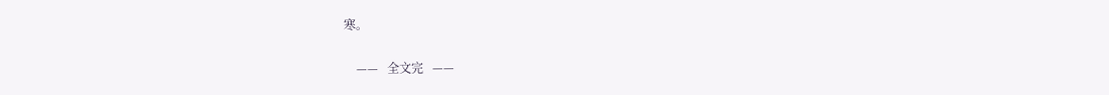寒。

    ——   全文完   ——